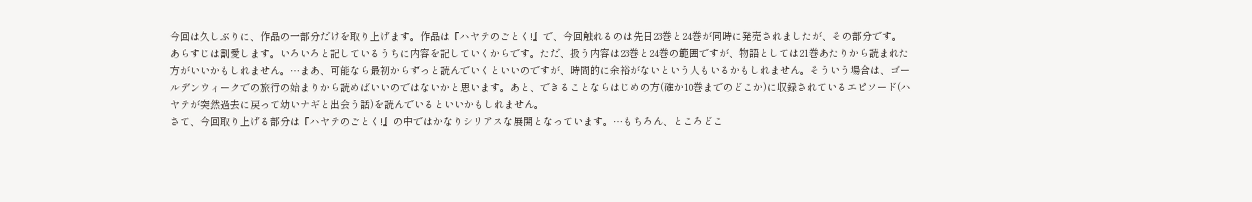今回は久しぶりに、作品の一部分だけを取り上げます。作品は『ハヤテのごとく!』で、今回触れるのは先日23巻と24巻が同時に発売されましたが、その部分です。
あらすじは割愛します。いろいろと記しているうちに内容を記していくからです。ただ、扱う内容は23巻と24巻の範囲ですが、物語としては21巻あたりから読まれた方がいいかもしれません。…まあ、可能なら最初からずっと読んでいくといいのですが、時間的に余裕がないという人もいるかもしれません。そういう場合は、ゴールデンウィークでの旅行の始まりから読めばいいのではないかと思います。あと、できることならはじめの方(確か10巻までのどこか)に収録されているエピソード(ハヤテが突然過去に戻って幼いナギと出会う話)を読んでいるといいかもしれません。
さて、今回取り上げる部分は『ハヤテのごとく!』の中ではかなりシリアスな展開となっています。…もちろん、ところどこ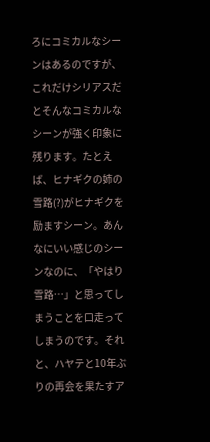ろにコミカルなシーンはあるのですが、これだけシリアスだとそんなコミカルなシーンが強く印象に残ります。たとえば、ヒナギクの姉の雪路(?)がヒナギクを励ますシーン。あんなにいい感じのシーンなのに、「やはり雪路…」と思ってしまうことを口走ってしまうのです。それと、ハヤテと10年ぶりの再会を果たすア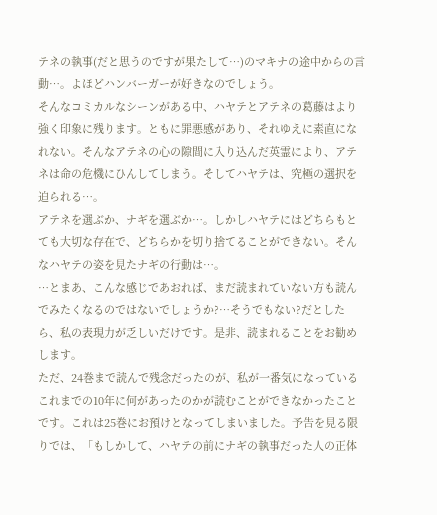テネの執事(だと思うのですが果たして…)のマキナの途中からの言動…。よほどハンバーガーが好きなのでしょう。
そんなコミカルなシーンがある中、ハヤテとアテネの葛藤はより強く印象に残ります。ともに罪悪感があり、それゆえに素直になれない。そんなアテネの心の隙間に入り込んだ英霊により、アテネは命の危機にひんしてしまう。そしてハヤテは、究極の選択を迫られる…。
アテネを選ぶか、ナギを選ぶか…。しかしハヤテにはどちらもとても大切な存在で、どちらかを切り捨てることができない。そんなハヤテの姿を見たナギの行動は…。
…とまあ、こんな感じであおれば、まだ読まれていない方も読んでみたくなるのではないでしょうか?…そうでもない?だとしたら、私の表現力が乏しいだけです。是非、読まれることをお勧めします。
ただ、24巻まで読んで残念だったのが、私が一番気になっているこれまでの10年に何があったのかが読むことができなかったことです。これは25巻にお預けとなってしまいました。予告を見る限りでは、「もしかして、ハヤテの前にナギの執事だった人の正体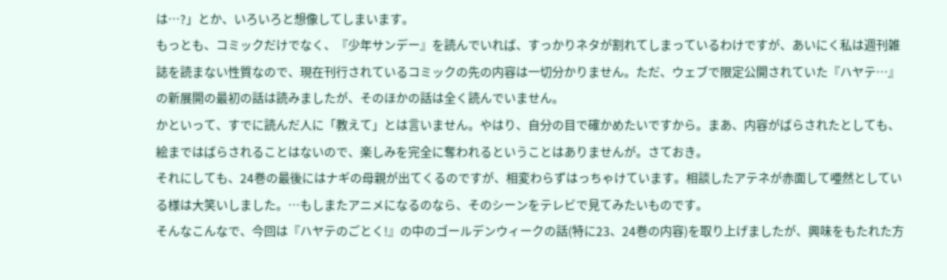は…?」とか、いろいろと想像してしまいます。
もっとも、コミックだけでなく、『少年サンデー』を読んでいれば、すっかりネタが割れてしまっているわけですが、あいにく私は週刊雑誌を読まない性質なので、現在刊行されているコミックの先の内容は一切分かりません。ただ、ウェブで限定公開されていた『ハヤテ…』の新展開の最初の話は読みましたが、そのほかの話は全く読んでいません。
かといって、すでに読んだ人に「教えて」とは言いません。やはり、自分の目で確かめたいですから。まあ、内容がばらされたとしても、絵まではばらされることはないので、楽しみを完全に奪われるということはありませんが。さておき。
それにしても、24巻の最後にはナギの母親が出てくるのですが、相変わらずはっちゃけています。相談したアテネが赤面して唖然としている様は大笑いしました。…もしまたアニメになるのなら、そのシーンをテレビで見てみたいものです。
そんなこんなで、今回は『ハヤテのごとく!』の中のゴールデンウィークの話(特に23、24巻の内容)を取り上げましたが、興味をもたれた方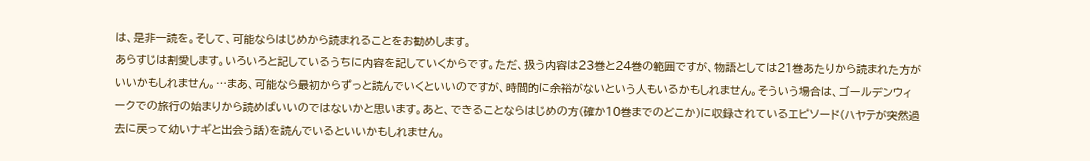は、是非一読を。そして、可能ならはじめから読まれることをお勧めします。
あらすじは割愛します。いろいろと記しているうちに内容を記していくからです。ただ、扱う内容は23巻と24巻の範囲ですが、物語としては21巻あたりから読まれた方がいいかもしれません。…まあ、可能なら最初からずっと読んでいくといいのですが、時間的に余裕がないという人もいるかもしれません。そういう場合は、ゴールデンウィークでの旅行の始まりから読めばいいのではないかと思います。あと、できることならはじめの方(確か10巻までのどこか)に収録されているエピソード(ハヤテが突然過去に戻って幼いナギと出会う話)を読んでいるといいかもしれません。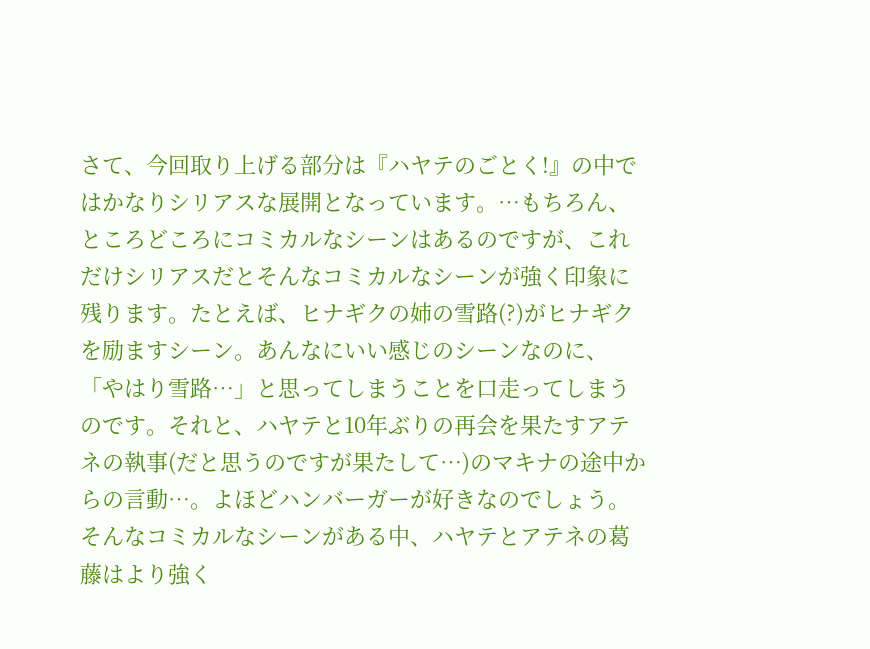さて、今回取り上げる部分は『ハヤテのごとく!』の中ではかなりシリアスな展開となっています。…もちろん、ところどころにコミカルなシーンはあるのですが、これだけシリアスだとそんなコミカルなシーンが強く印象に残ります。たとえば、ヒナギクの姉の雪路(?)がヒナギクを励ますシーン。あんなにいい感じのシーンなのに、「やはり雪路…」と思ってしまうことを口走ってしまうのです。それと、ハヤテと10年ぶりの再会を果たすアテネの執事(だと思うのですが果たして…)のマキナの途中からの言動…。よほどハンバーガーが好きなのでしょう。
そんなコミカルなシーンがある中、ハヤテとアテネの葛藤はより強く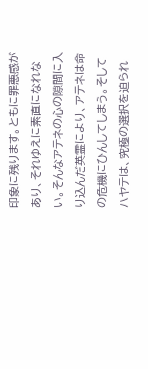印象に残ります。ともに罪悪感があり、それゆえに素直になれない。そんなアテネの心の隙間に入り込んだ英霊により、アテネは命の危機にひんしてしまう。そしてハヤテは、究極の選択を迫られ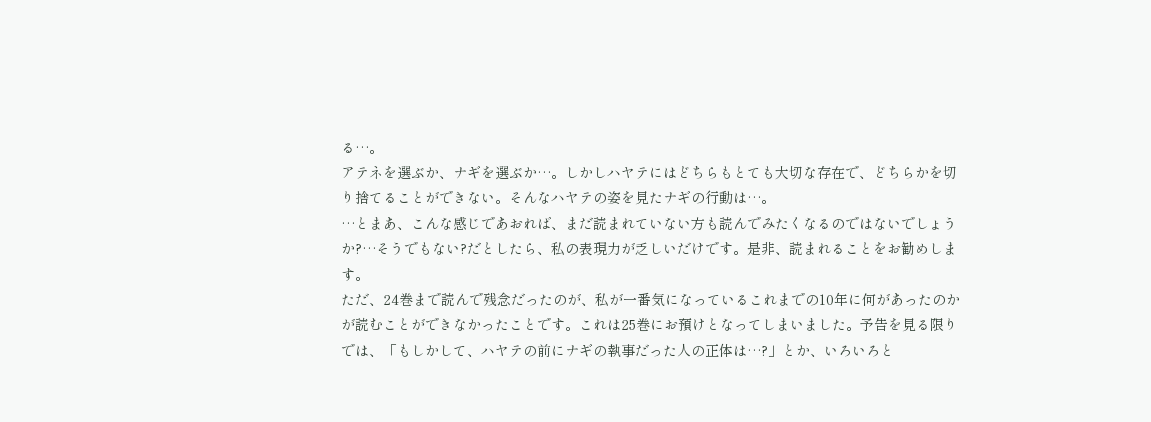る…。
アテネを選ぶか、ナギを選ぶか…。しかしハヤテにはどちらもとても大切な存在で、どちらかを切り捨てることができない。そんなハヤテの姿を見たナギの行動は…。
…とまあ、こんな感じであおれば、まだ読まれていない方も読んでみたくなるのではないでしょうか?…そうでもない?だとしたら、私の表現力が乏しいだけです。是非、読まれることをお勧めします。
ただ、24巻まで読んで残念だったのが、私が一番気になっているこれまでの10年に何があったのかが読むことができなかったことです。これは25巻にお預けとなってしまいました。予告を見る限りでは、「もしかして、ハヤテの前にナギの執事だった人の正体は…?」とか、いろいろと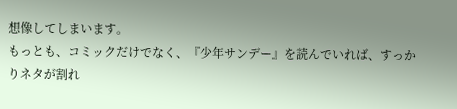想像してしまいます。
もっとも、コミックだけでなく、『少年サンデー』を読んでいれば、すっかりネタが割れ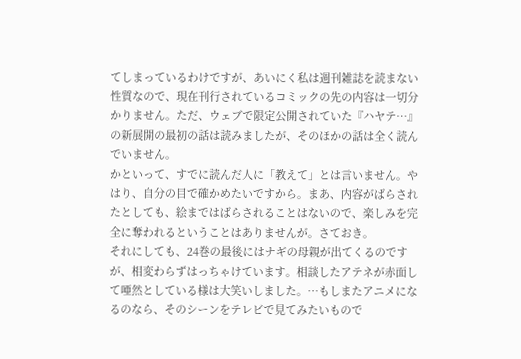てしまっているわけですが、あいにく私は週刊雑誌を読まない性質なので、現在刊行されているコミックの先の内容は一切分かりません。ただ、ウェブで限定公開されていた『ハヤテ…』の新展開の最初の話は読みましたが、そのほかの話は全く読んでいません。
かといって、すでに読んだ人に「教えて」とは言いません。やはり、自分の目で確かめたいですから。まあ、内容がばらされたとしても、絵まではばらされることはないので、楽しみを完全に奪われるということはありませんが。さておき。
それにしても、24巻の最後にはナギの母親が出てくるのですが、相変わらずはっちゃけています。相談したアテネが赤面して唖然としている様は大笑いしました。…もしまたアニメになるのなら、そのシーンをテレビで見てみたいもので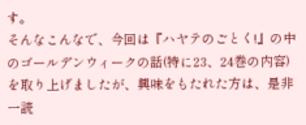す。
そんなこんなで、今回は『ハヤテのごとく!』の中のゴールデンウィークの話(特に23、24巻の内容)を取り上げましたが、興味をもたれた方は、是非一読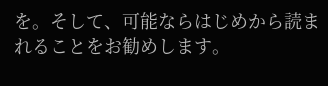を。そして、可能ならはじめから読まれることをお勧めします。